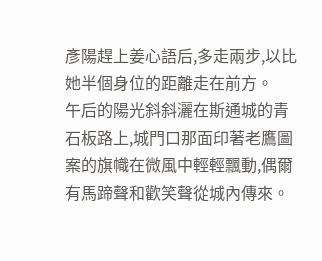彥陽趕上姜心語后,多走兩步,以比她半個身位的距離走在前方。
午后的陽光斜斜灑在斯通城的青石板路上,城門口那面印著老鷹圖案的旗幟在微風中輕輕飄動,偶爾有馬蹄聲和歡笑聲從城內傳來。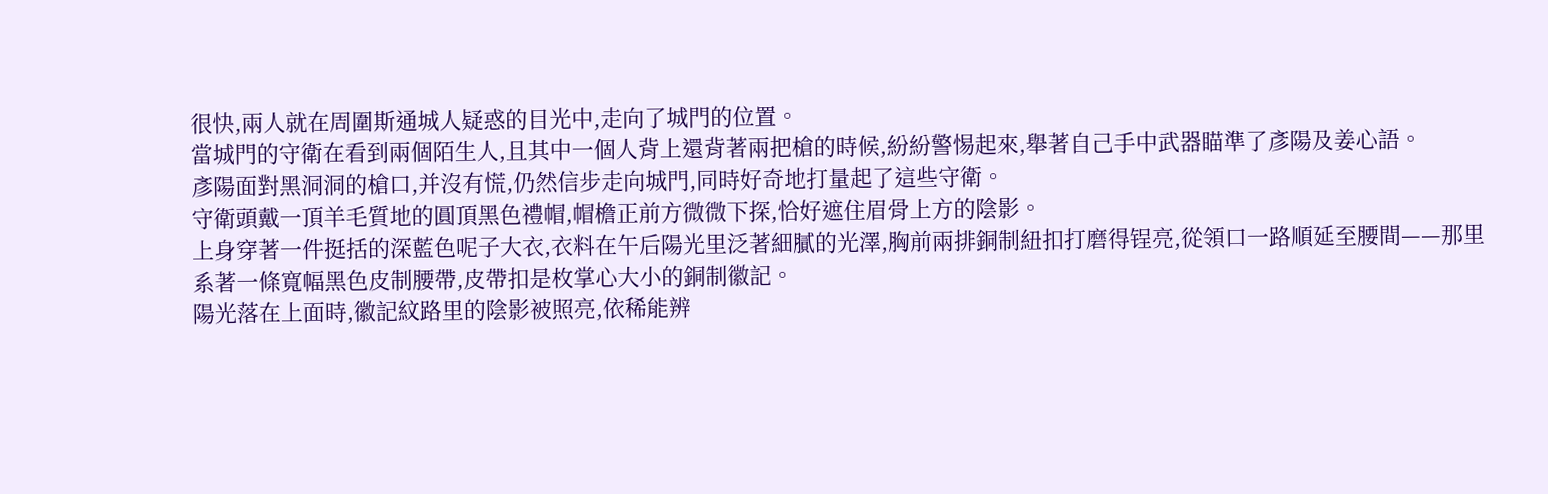很快,兩人就在周圍斯通城人疑惑的目光中,走向了城門的位置。
當城門的守衛在看到兩個陌生人,且其中一個人背上還背著兩把槍的時候,紛紛警惕起來,舉著自己手中武器瞄準了彥陽及姜心語。
彥陽面對黑洞洞的槍口,并沒有慌,仍然信步走向城門,同時好奇地打量起了這些守衛。
守衛頭戴一頂羊毛質地的圓頂黑色禮帽,帽檐正前方微微下探,恰好遮住眉骨上方的陰影。
上身穿著一件挺括的深藍色呢子大衣,衣料在午后陽光里泛著細膩的光澤,胸前兩排銅制紐扣打磨得锃亮,從領口一路順延至腰間——那里系著一條寬幅黑色皮制腰帶,皮帶扣是枚掌心大小的銅制徽記。
陽光落在上面時,徽記紋路里的陰影被照亮,依稀能辨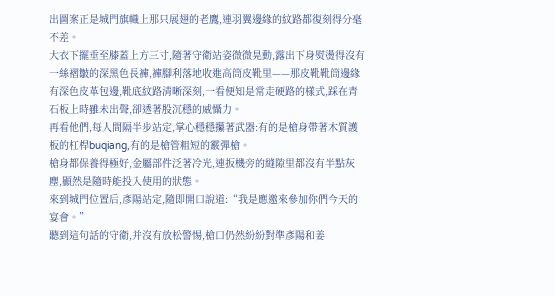出圖案正是城門旗幟上那只展翅的老鷹,連羽翼邊緣的紋路都復刻得分毫不差。
大衣下擺垂至膝蓋上方三寸,隨著守衛站姿微微晃動,露出下身熨燙得沒有一絲褶皺的深黑色長褲,褲腳利落地收進高筒皮靴里——那皮靴靴筒邊緣有深色皮革包邊,靴底紋路清晰深刻,一看便知是常走硬路的樣式,踩在青石板上時雖未出聲,卻透著股沉穩的威懾力。
再看他們,每人間隔半步站定,掌心穩穩攥著武器:有的是槍身帶著木質護板的杠桿buqiang,有的是槍管粗短的霰彈槍。
槍身都保養得極好,金屬部件泛著冷光,連扳機旁的縫隙里都沒有半點灰塵,顯然是隨時能投入使用的狀態。
來到城門位置后,彥陽站定,隨即開口說道:“我是應邀來參加你們今天的宴會。”
聽到這句話的守衛,并沒有放松警惕,槍口仍然紛紛對準彥陽和姜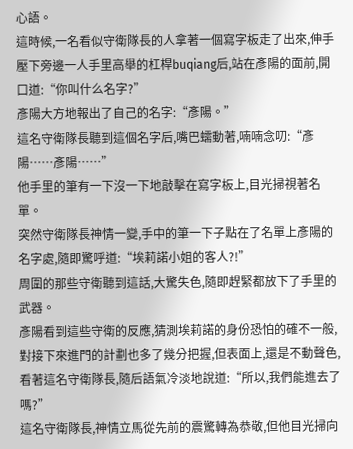心語。
這時候,一名看似守衛隊長的人拿著一個寫字板走了出來,伸手壓下旁邊一人手里高舉的杠桿buqiang后,站在彥陽的面前,開口道:“你叫什么名字?”
彥陽大方地報出了自己的名字:“彥陽。”
這名守衛隊長聽到這個名字后,嘴巴蠕動著,喃喃念叨:“彥陽……彥陽……”
他手里的筆有一下沒一下地敲擊在寫字板上,目光掃視著名單。
突然守衛隊長神情一變,手中的筆一下子點在了名單上彥陽的名字處,隨即驚呼道:“埃莉諾小姐的客人?!”
周圍的那些守衛聽到這話,大驚失色,隨即趕緊都放下了手里的武器。
彥陽看到這些守衛的反應,猜測埃莉諾的身份恐怕的確不一般,對接下來進門的計劃也多了幾分把握,但表面上,還是不動聲色,看著這名守衛隊長,隨后語氣冷淡地說道:“所以,我們能進去了嗎?”
這名守衛隊長,神情立馬從先前的震驚轉為恭敬,但他目光掃向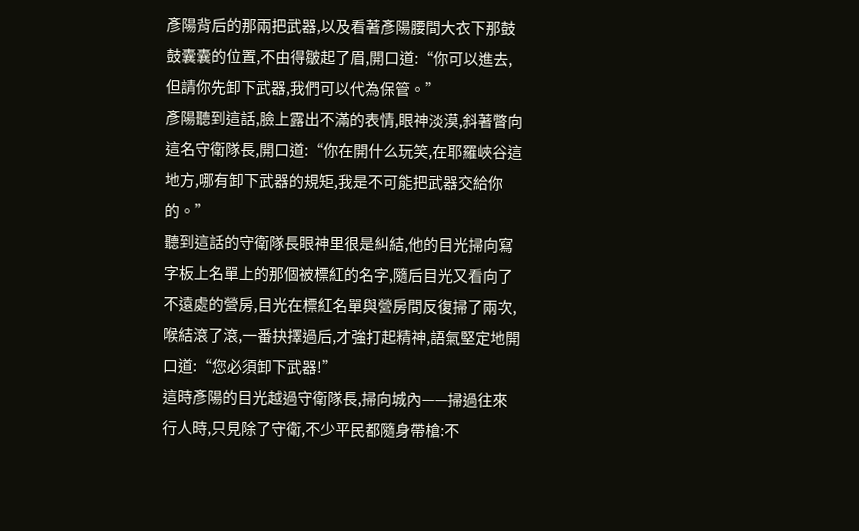彥陽背后的那兩把武器,以及看著彥陽腰間大衣下那鼓鼓囊囊的位置,不由得皺起了眉,開口道:“你可以進去,但請你先卸下武器,我們可以代為保管。”
彥陽聽到這話,臉上露出不滿的表情,眼神淡漠,斜著瞥向這名守衛隊長,開口道:“你在開什么玩笑,在耶羅峽谷這地方,哪有卸下武器的規矩,我是不可能把武器交給你的。”
聽到這話的守衛隊長眼神里很是糾結,他的目光掃向寫字板上名單上的那個被標紅的名字,隨后目光又看向了不遠處的營房,目光在標紅名單與營房間反復掃了兩次,喉結滾了滾,一番抉擇過后,才強打起精神,語氣堅定地開口道:“您必須卸下武器!”
這時彥陽的目光越過守衛隊長,掃向城內——掃過往來行人時,只見除了守衛,不少平民都隨身帶槍:不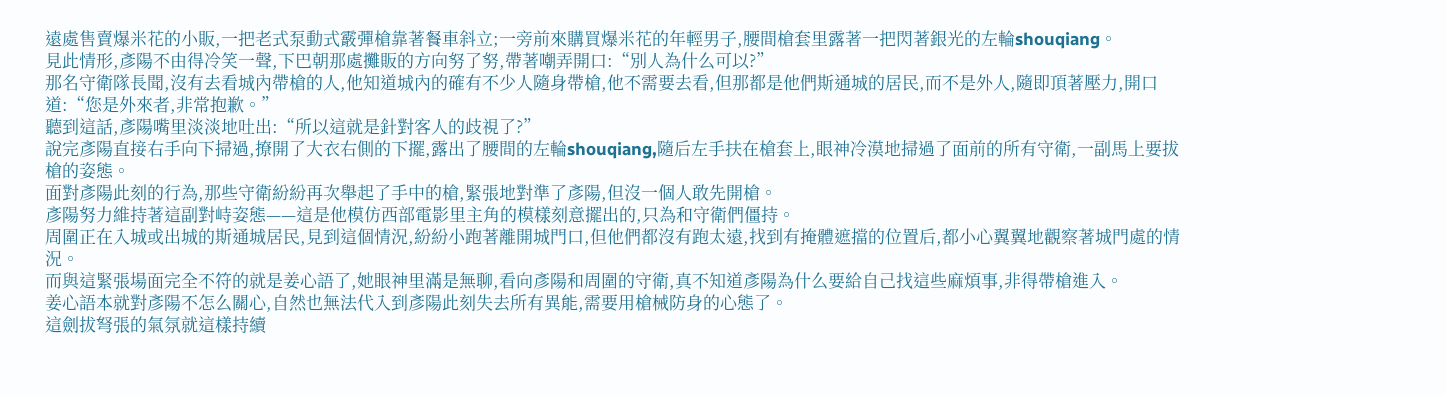遠處售賣爆米花的小販,一把老式泵動式霰彈槍靠著餐車斜立;一旁前來購買爆米花的年輕男子,腰間槍套里露著一把閃著銀光的左輪shouqiang。
見此情形,彥陽不由得冷笑一聲,下巴朝那處攤販的方向努了努,帶著嘲弄開口:“別人為什么可以?”
那名守衛隊長聞,沒有去看城內帶槍的人,他知道城內的確有不少人隨身帶槍,他不需要去看,但那都是他們斯通城的居民,而不是外人,隨即頂著壓力,開口道:“您是外來者,非常抱歉。”
聽到這話,彥陽嘴里淡淡地吐出:“所以這就是針對客人的歧視了?”
說完彥陽直接右手向下掃過,撩開了大衣右側的下擺,露出了腰間的左輪shouqiang,隨后左手扶在槍套上,眼神冷漠地掃過了面前的所有守衛,一副馬上要拔槍的姿態。
面對彥陽此刻的行為,那些守衛紛紛再次舉起了手中的槍,緊張地對準了彥陽,但沒一個人敢先開槍。
彥陽努力維持著這副對峙姿態——這是他模仿西部電影里主角的模樣刻意擺出的,只為和守衛們僵持。
周圍正在入城或出城的斯通城居民,見到這個情況,紛紛小跑著離開城門口,但他們都沒有跑太遠,找到有掩體遮擋的位置后,都小心翼翼地觀察著城門處的情況。
而與這緊張場面完全不符的就是姜心語了,她眼神里滿是無聊,看向彥陽和周圍的守衛,真不知道彥陽為什么要給自己找這些麻煩事,非得帶槍進入。
姜心語本就對彥陽不怎么關心,自然也無法代入到彥陽此刻失去所有異能,需要用槍械防身的心態了。
這劍拔弩張的氣氛就這樣持續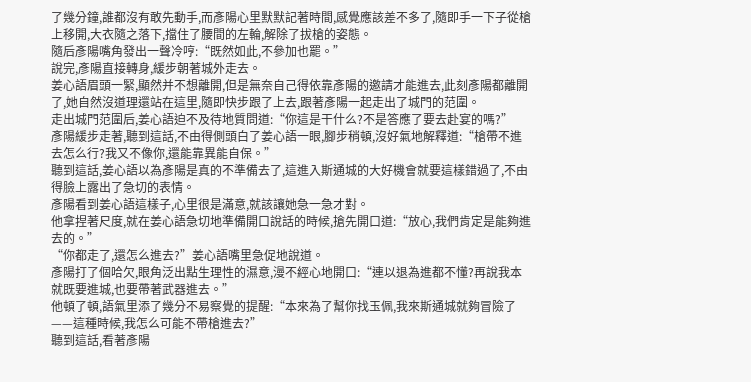了幾分鐘,誰都沒有敢先動手,而彥陽心里默默記著時間,感覺應該差不多了,隨即手一下子從槍上移開,大衣隨之落下,擋住了腰間的左輪,解除了拔槍的姿態。
隨后彥陽嘴角發出一聲冷哼:“既然如此,不參加也罷。”
說完,彥陽直接轉身,緩步朝著城外走去。
姜心語眉頭一緊,顯然并不想離開,但是無奈自己得依靠彥陽的邀請才能進去,此刻彥陽都離開了,她自然沒道理還站在這里,隨即快步跟了上去,跟著彥陽一起走出了城門的范圍。
走出城門范圍后,姜心語迫不及待地質問道:“你這是干什么?不是答應了要去赴宴的嗎?”
彥陽緩步走著,聽到這話,不由得側頭白了姜心語一眼,腳步稍頓,沒好氣地解釋道:“槍帶不進去怎么行?我又不像你,還能靠異能自保。”
聽到這話,姜心語以為彥陽是真的不準備去了,這進入斯通城的大好機會就要這樣錯過了,不由得臉上露出了急切的表情。
彥陽看到姜心語這樣子,心里很是滿意,就該讓她急一急才對。
他拿捏著尺度,就在姜心語急切地準備開口說話的時候,搶先開口道:“放心,我們肯定是能夠進去的。”
“你都走了,還怎么進去?”姜心語嘴里急促地說道。
彥陽打了個哈欠,眼角泛出點生理性的濕意,漫不經心地開口:“連以退為進都不懂?再說我本就既要進城,也要帶著武器進去。”
他頓了頓,語氣里添了幾分不易察覺的提醒:“本來為了幫你找玉佩,我來斯通城就夠冒險了——這種時候,我怎么可能不帶槍進去?”
聽到這話,看著彥陽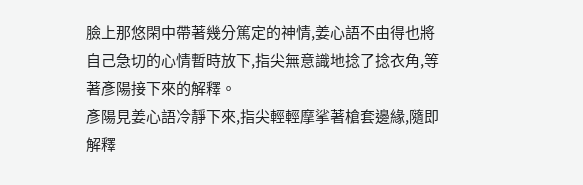臉上那悠閑中帶著幾分篤定的神情,姜心語不由得也將自己急切的心情暫時放下,指尖無意識地捻了捻衣角,等著彥陽接下來的解釋。
彥陽見姜心語冷靜下來,指尖輕輕摩挲著槍套邊緣,隨即解釋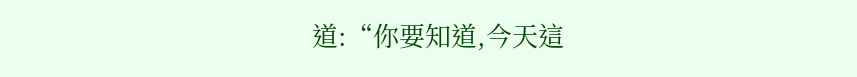道:“你要知道,今天這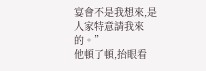宴會不是我想來,是人家特意請我來的。”
他頓了頓,抬眼看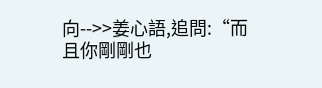向-->>姜心語,追問:“而且你剛剛也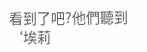看到了吧?他們聽到‘埃莉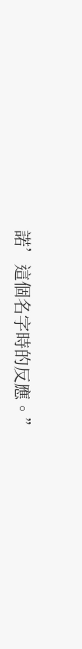諾’這個名字時的反應。”